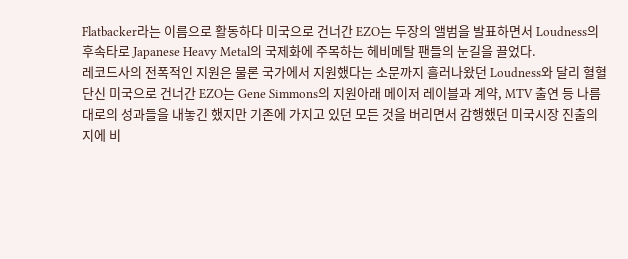Flatbacker라는 이름으로 활동하다 미국으로 건너간 EZO는 두장의 앨범을 발표하면서 Loudness의 후속타로 Japanese Heavy Metal의 국제화에 주목하는 헤비메탈 팬들의 눈길을 끌었다.
레코드사의 전폭적인 지원은 물론 국가에서 지원했다는 소문까지 흘러나왔던 Loudness와 달리 혈혈단신 미국으로 건너간 EZO는 Gene Simmons의 지원아래 메이저 레이블과 계약, MTV 출연 등 나름대로의 성과들을 내놓긴 했지만 기존에 가지고 있던 모든 것을 버리면서 감행했던 미국시장 진출의지에 비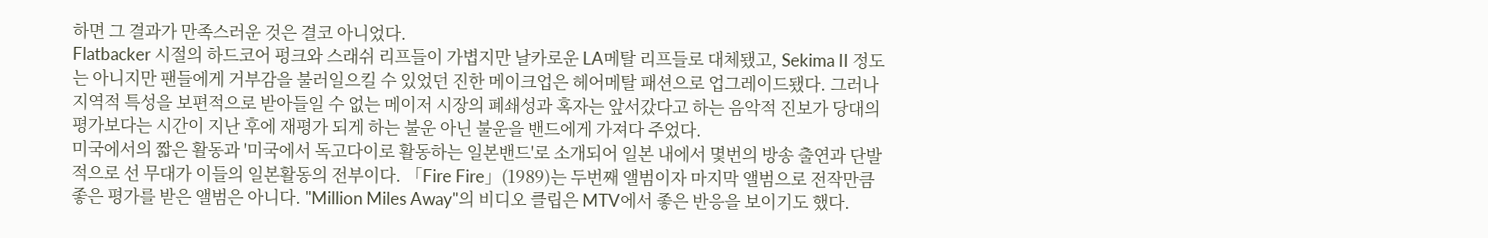하면 그 결과가 만족스러운 것은 결코 아니었다.
Flatbacker 시절의 하드코어 펑크와 스래쉬 리프들이 가볍지만 날카로운 LA메탈 리프들로 대체됐고, Sekima II 정도는 아니지만 팬들에게 거부감을 불러일으킬 수 있었던 진한 메이크업은 헤어메탈 패션으로 업그레이드됐다. 그러나 지역적 특성을 보편적으로 받아들일 수 없는 메이저 시장의 폐쇄성과 혹자는 앞서갔다고 하는 음악적 진보가 당대의 평가보다는 시간이 지난 후에 재평가 되게 하는 불운 아닌 불운을 밴드에게 가져다 주었다.
미국에서의 짧은 활동과 '미국에서 독고다이로 활동하는 일본밴드'로 소개되어 일본 내에서 몇번의 방송 출연과 단발적으로 선 무대가 이들의 일본활동의 전부이다. 「Fire Fire」(1989)는 두번째 앨범이자 마지막 앨범으로 전작만큼 좋은 평가를 받은 앨범은 아니다. "Million Miles Away"의 비디오 클립은 MTV에서 좋은 반응을 보이기도 했다.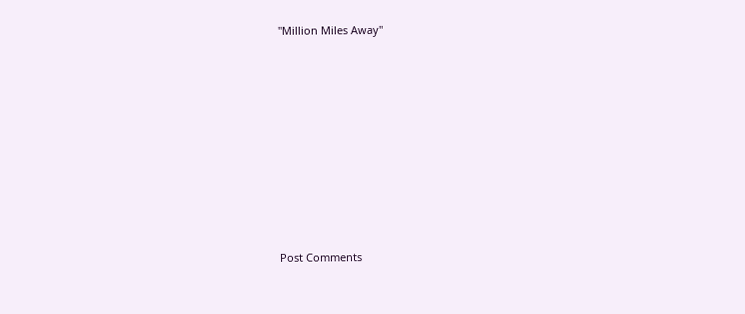"Million Miles Away"










Post Comments